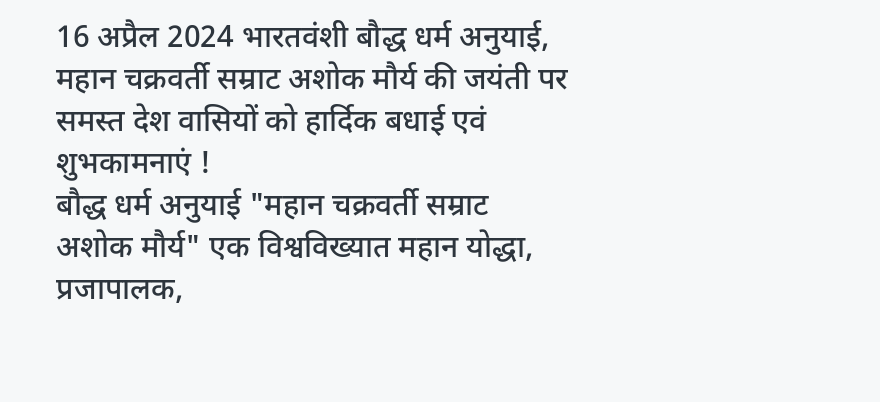16 अप्रैल 2024 भारतवंशी बौद्ध धर्म अनुयाई,
महान चक्रवर्ती सम्राट अशोक मौर्य की जयंती पर समस्त देश वासियों को हार्दिक बधाई एवं शुभकामनाएं !
बौद्ध धर्म अनुयाई "महान चक्रवर्ती सम्राट अशोक मौर्य" एक विश्वविख्यात महान योद्धा, प्रजापालक,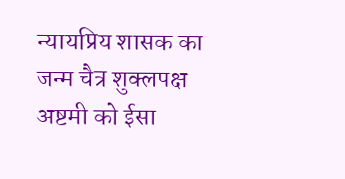न्यायप्रिय शासक का जन्म चैत्र शुक्लपक्ष अष्टमी को ईसा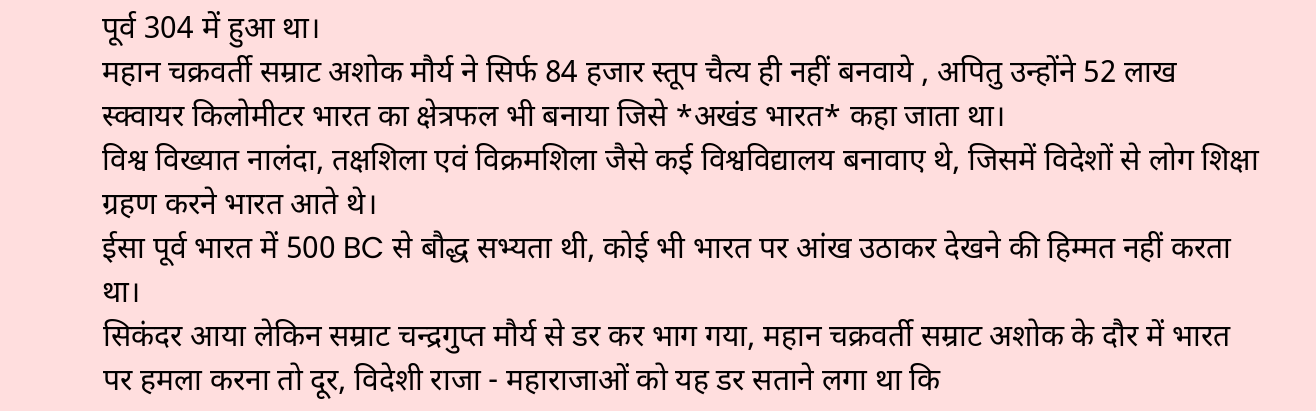पूर्व 304 में हुआ था।
महान चक्रवर्ती सम्राट अशोक मौर्य ने सिर्फ 84 हजार स्तूप चैत्य ही नहीं बनवाये , अपितु उन्होंने 52 लाख स्क्वायर किलोमीटर भारत का क्षेत्रफल भी बनाया जिसे *अखंड भारत* कहा जाता था।
विश्व विख्यात नालंदा, तक्षशिला एवं विक्रमशिला जैसे कई विश्वविद्यालय बनावाए थे, जिसमें विदेशों से लोग शिक्षा ग्रहण करने भारत आते थे।
ईसा पूर्व भारत में 500 BC से बौद्ध सभ्यता थी, कोई भी भारत पर आंख उठाकर देखने की हिम्मत नहीं करता था।
सिकंदर आया लेकिन सम्राट चन्द्रगुप्त मौर्य से डर कर भाग गया, महान चक्रवर्ती सम्राट अशोक के दौर में भारत पर हमला करना तो दूर, विदेशी राजा - महाराजाओं को यह डर सताने लगा था कि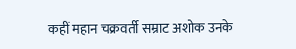कहीं महान चक्रवर्ती सम्राट अशोक उनके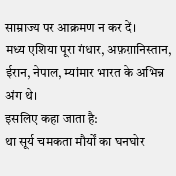साम्राज्य पर आक्रमण न कर दें।
मध्य एशिया पूरा गंधार, अफ़ग़ानिस्तान, ईरान, नेपाल, म्यांमार भारत के अभिन्न अंग थे।
इसलिए कहा जाता है:
था सूर्य चमकता मौर्यों का घनघोर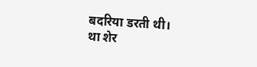बदरिया डरती थी।
था शेर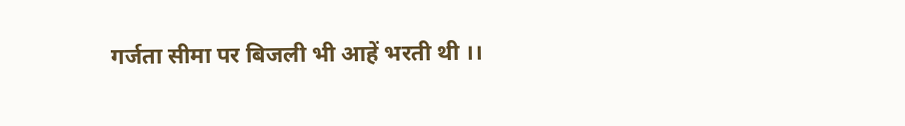गर्जता सीमा पर बिजली भी आहें भरती थी ।।